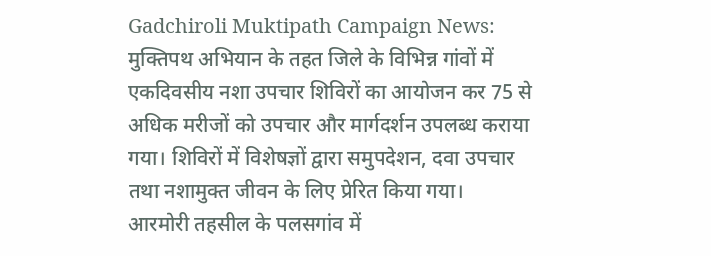Gadchiroli Muktipath Campaign News: मुक्तिपथ अभियान के तहत जिले के विभिन्न गांवों में एकदिवसीय नशा उपचार शिविरों का आयोजन कर 75 से अधिक मरीजों को उपचार और मार्गदर्शन उपलब्ध कराया गया। शिविरों में विशेषज्ञों द्वारा समुपदेशन, दवा उपचार तथा नशामुक्त जीवन के लिए प्रेरित किया गया।
आरमोरी तहसील के पलसगांव में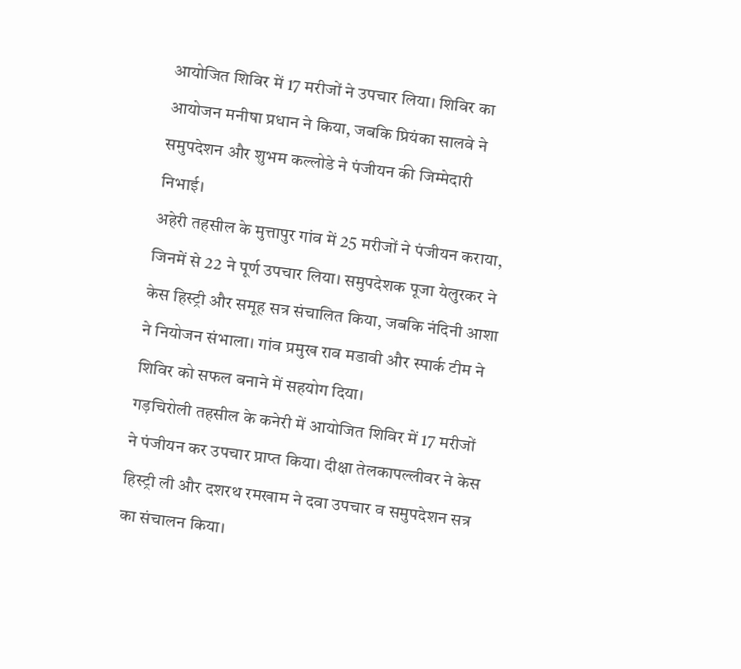आयोजित शिविर में 17 मरीजों ने उपचार लिया। शिविर का आयोजन मनीषा प्रधान ने किया, जबकि प्रियंका सालवे ने समुपदेशन और शुभम कल्लोडे ने पंजीयन की जिम्मेदारी निभाई।
अहेरी तहसील के मुत्तापुर गांव में 25 मरीजों ने पंजीयन कराया, जिनमें से 22 ने पूर्ण उपचार लिया। समुपदेशक पूजा येलुरकर ने केस हिस्ट्री और समूह सत्र संचालित किया, जबकि नंदिनी आशा ने नियोजन संभाला। गांव प्रमुख राव मडावी और स्पार्क टीम ने शिविर को सफल बनाने में सहयोग दिया।
गड़चिरोली तहसील के कनेरी में आयोजित शिविर में 17 मरीजों ने पंजीयन कर उपचार प्राप्त किया। दीक्षा तेलकापल्लीवर ने केस हिस्ट्री ली और दशरथ रमखाम ने दवा उपचार व समुपदेशन सत्र का संचालन किया।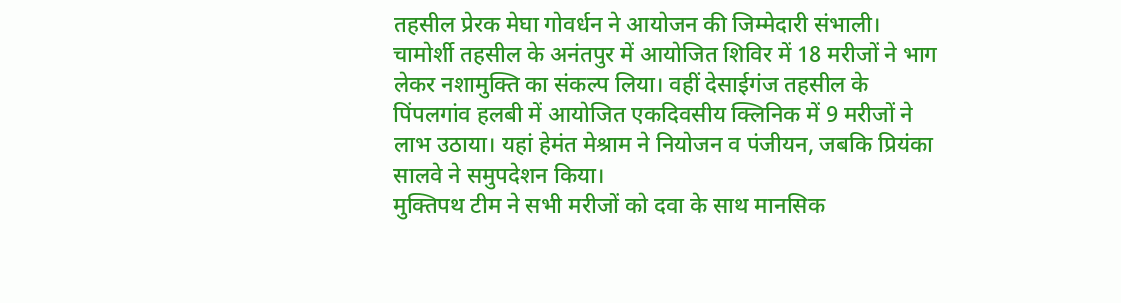तहसील प्रेरक मेघा गोवर्धन ने आयोजन की जिम्मेदारी संभाली।
चामोर्शी तहसील के अनंतपुर में आयोजित शिविर में 18 मरीजों ने भाग लेकर नशामुक्ति का संकल्प लिया। वहीं देसाईगंज तहसील के पिंपलगांव हलबी में आयोजित एकदिवसीय क्लिनिक में 9 मरीजों ने लाभ उठाया। यहां हेमंत मेश्राम ने नियोजन व पंजीयन, जबकि प्रियंका सालवे ने समुपदेशन किया।
मुक्तिपथ टीम ने सभी मरीजों को दवा के साथ मानसिक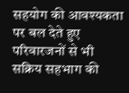सहयोग की आवश्यकता पर बल देते हुए परिवारजनों से भी सक्रिय सहभाग की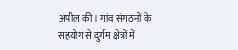अपील की। गांव संगठनों के सहयोग से दुर्गम क्षेत्रों में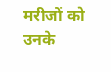मरीजों को उनके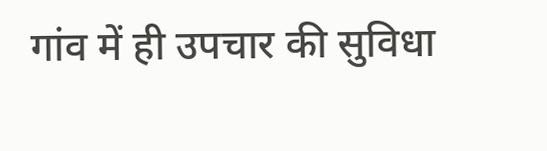गांव में ही उपचार की सुविधा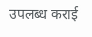उपलब्ध कराई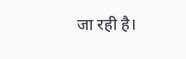जा रही है।